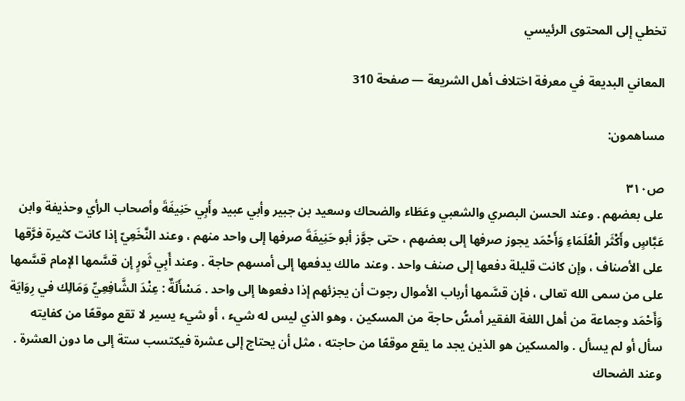تخطي إلى المحتوى الرئيسي

المعاني البديعة في معرفة اختلاف أهل الشريعة — صفحة 310

مساهمون:

ص٣١٠
على بعضهم . وعند الحسن البصري والشعبي وعَطَاء والضحاك وسعيد بن جبير وأبي عبيد وأَبِي حَنِيفَةَ وأصحاب الرأي وحذيفة وابن عَبَّاسٍ وأَكْثَر الْعُلَمَاءِ وَأَحْمَد يجوز صرفها إلى بعضهم ، حتى جوَّز أبو حَنِيفَةَ صرفها إلى واحد منهم ، وعند النَّخَعِيّ إذا كانت كثيرة فرَّقها على الأصناف ، وإن كانت قليلة دفعها إلى صنف واحد . وعند مالك يدفعها إلى أمسهم حاجة . وعند أَبِي ثَورٍ إن قسَّمها الإمام قسَّمها على من سمى الله تعالى ، فإن قسَّمها أرباب الأموال رجوت أن يجزئهم إذا دفعوها إلى واحد . مَسْأَلَةٌ : عِنْدَ الشَّافِعِيِّ وَمَالِك في رِوَايَة وَأَحْمَد وجماعة من أهل اللغة الفقير أمسُّ حاجة من المسكين ، وهو الذي ليس له شيء ، أو شيء يسير لا تقع موقعًا من كفايته سأل أو لم يسأل . والمسكين هو الذين يجد ما يقع موقعًا من حاجته ، مثل أن يحتاج إلى عشرة فيكتسب ستة إلى ما دون العشرة . وعند الضحاك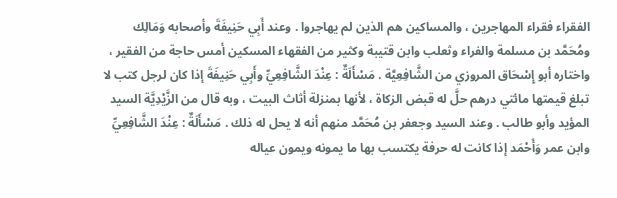الفقراء فقراء المهاجرين ، والمساكين هم الذين لم يهاجروا . وعند أَبِي حَنِيفَةَ وأصحابه وَمَالِك ومُحَمَّد بن مسلمة والفراء وثعلب وابن قتيبة وكثير من الفقهاء المسكين أمس حاجة من الفقير ، واختاره أبو إِسْحَاق المروزي من الشَّافِعِيَّة . مَسْأَلَةٌ : عِنْدَ الشَّافِعِيِّ وأَبِي حَنِيفَةَ إذا كان لرجل كتب لا تبلغ قيمتها مائتي درهم حلَّ له قبض الزكاة ، لأنها بمنزلة أثاث البيت ، وبه قال من الزَّيْدِيَّة السيد المؤيد وأبو طالب . وعند السيد وجعفر بن مُحَمَّد منهم أنه لا يحل له ذلك . مَسْأَلَةٌ : عِنْدَ الشَّافِعِيِّ وابن عمر وَأَحْمَد إذا كانت له حرفة يكتسب بها ما يمونه ويمون عياله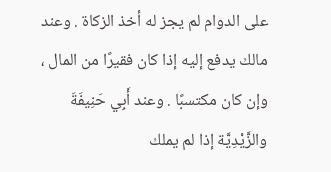على الدوام لم يجز له أخذ الزكاة . وعند مالك يدفع إليه إذا كان فقيرًا من المال ، وإن كان مكتسبًا . وعند أَبِي حَنِيفَةَ والزَّيْدِيَّة إذا لم يملك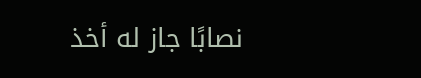نصابًا جاز له أخذ